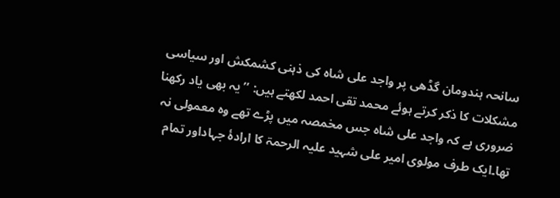سانحہ ہندومان گڈھی پر واجد علی شاہ کی ذہنی کشمکش اور سیاسی مشکلات کا ذکر کرتے ہوئے محمد تقی احمد لکھتے ہیں: ’’یہ بھی یاد رکھنا ضروری ہے کہ واجد علی شاہ جس مخمصہ میں پڑے تھے وہ معمولی نہ تھا۔ایک طرف مولوی امیر علی شہید علیہ الرحمۃ کا ارادۂ جہاداور تمام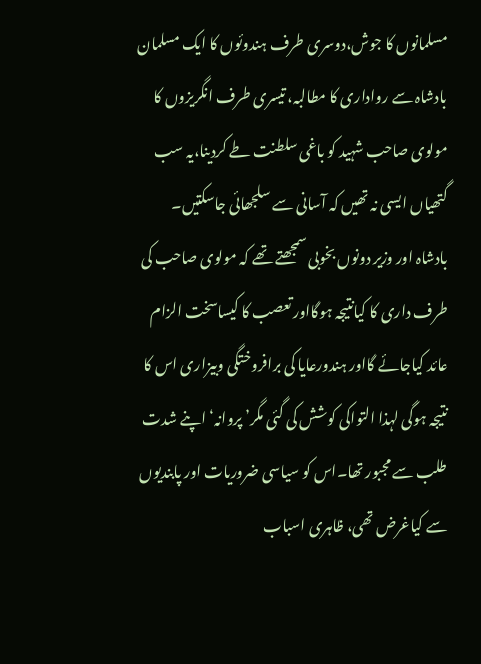مسلمانوں کا جوش،دوسری طرف ہندوئوں کا ایک مسلمان بادشاہ سے رواداری کا مطالبہ، تیسری طرف انگریزوں کا مولوی صاحب شہید کو باغی سلطنت طے کردینا،یہ سب گتھیاں ایسی نہ تھیں کہ آسانی سے سلجھائی جاسکتیں۔
بادشاہ اور وزیر دونوں بخوبی سمجھتے تھے کہ مولوی صاحب کی طرف داری کا کیانتیجہ ہوگااور تعصب کا کیساسخت الزام عائد کیاجائے گااور ہندورعایا کی برافروختگی وبیزاری اس کا نتیجہ ہوگی لہذا التواکی کوشش کی گئی مگر’ پروانہ‘ اپنے شدت طلب سے مجبور تھا۔اس کو سیاسی ضروریات اور پابندیوں سے کیاغرض تھی، ظاہری اسباب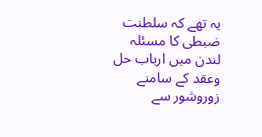یہ تھے کہ سلطنت ضبطی کا مسئلہ لندن میں ارباب حل وعقد کے سامنے زوروشور سے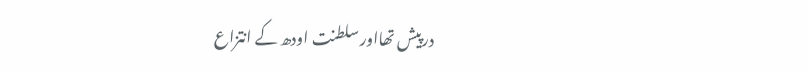درپیش تھااور سلطنت اودھ کے انتزاع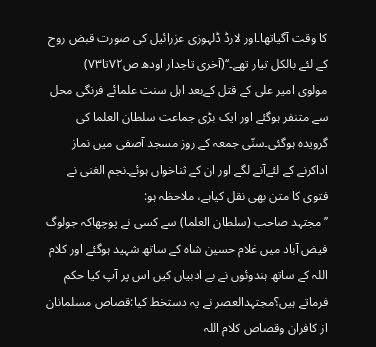کا وقت آگیاتھا۔اور لارڈ ڈلہوزی عزرائیل کی صورت قبض روح کے لئے بالکل تیار تھے۔‘‘(آخری تاجدار اودھ ص۷۲تا۷۳)
مولوی امیر علی کے قتل کےبعد اہل سنت علمائے فرنگی محل سے متنفر ہوگئے اور ایک بڑی جماعت سلطان العلما کی گرویدہ ہوگئی۔سنّی جمعہ کے روز مسجد آصفی میں نماز اداکرنے کے لئےآنے لگے اور ان کے ثناخواں ہوئے۔نجم الغنی نے فتوی کا متن بھی نقل کیاہے، ملاحظہ ہو:
’’مجتہد صاحب (سلطان العلما) سے کسی نے پوچھاکہ جولوگ فیض آباد میں غلام حسین شاہ کے ساتھ شہید ہوگئے اور کلام اللہ کے ساتھ ہندوئوں نے بے ادبیاں کیں اس پر آپ کیا حکم فرماتے ہیں؟مجتہدالعصر نے یہ دستخط کیا:قصاص مسلمانان از کافران وقصاص کلام اللہ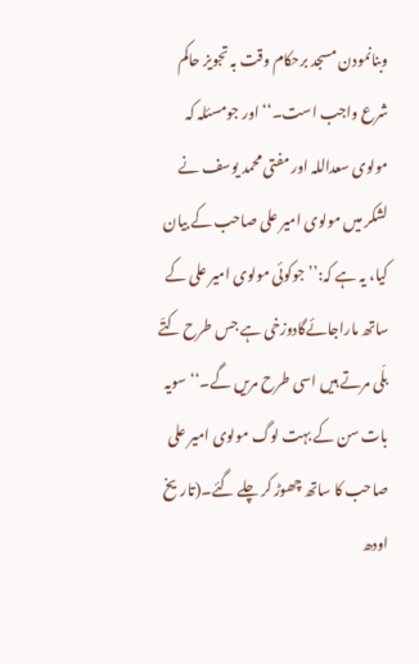وبنانمودن مسجد برحکام وقت بہ تجویز حاکم شرع واجب است۔‘‘اور جومسئلہ کہ مولوی سعداللہ اور مفتی محمد یوسف نے لشکر میں مولوی امیر علی صاحب کے بیان کیا، یہ ہے کہ:’’ جوکوئی مولوی امیر علی کے ساتھ ماراجائےگادوزخی ہے جس طرح کتّے بلّی مرتے ہیں اسی طرح مریں گے۔‘‘سویہ بات سن کے بہت لوگ مولوی امیر علی صاحب کا ساتھ چھوڑ کر چلے گئے۔(تاریخ اودھ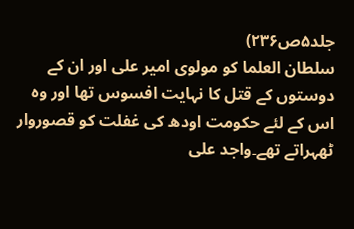جلد۵ص۲۳۶)
سلطان العلما کو مولوی امیر علی اور ان کے دوستوں کے قتل کا نہایت افسوس تھا اور وہ اس کے لئے حکومت اودھ کی غفلت کو قصوروار ٹھہراتے تھے۔واجد علی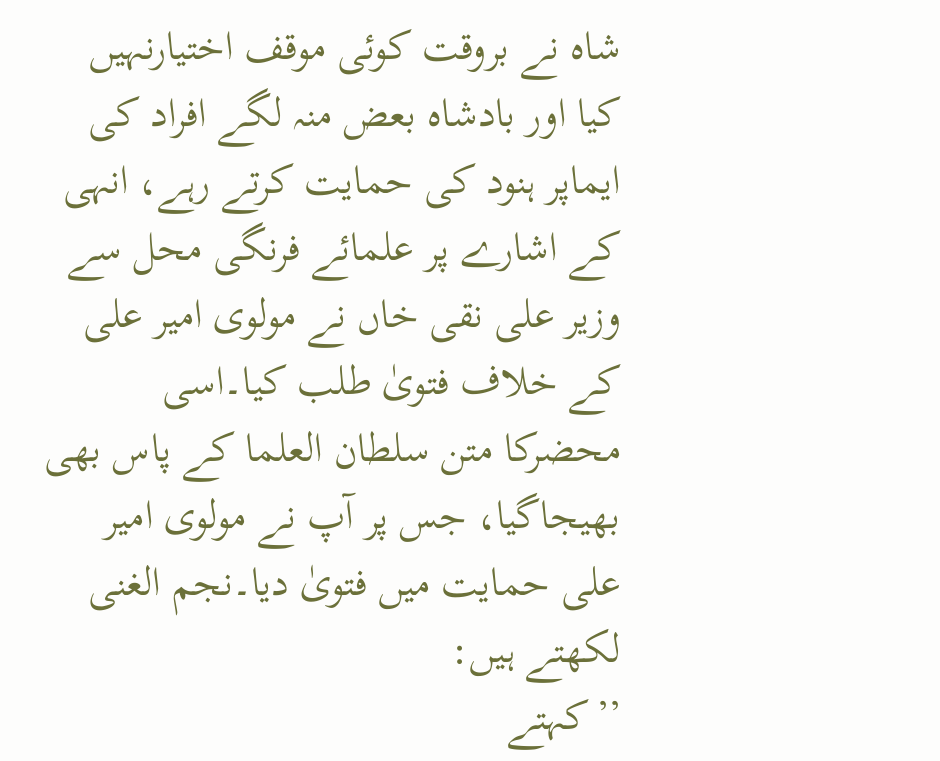شاہ نے بروقت کوئی موقف اختیارنہیں کیا اور بادشاہ بعض منہ لگے افراد کی ایماپر ہنود کی حمایت کرتے رہے، انہی کے اشارے پر علمائے فرنگی محل سے وزیر علی نقی خاں نے مولوی امیر علی کے خلاف فتویٰ طلب کیا۔اسی محضرکا متن سلطان العلما کے پاس بھی بھیجاگیا، جس پر آپ نے مولوی امیر علی حمایت میں فتویٰ دیا۔نجم الغنی لکھتے ہیں:
’’کہتے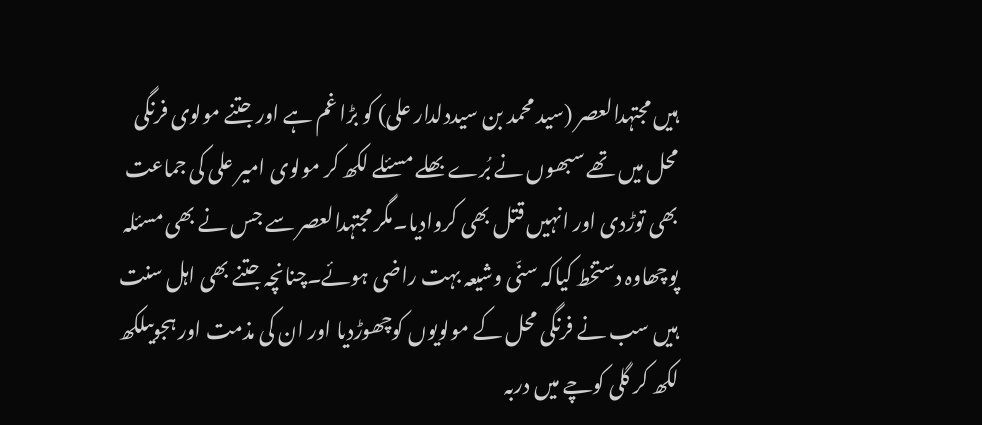ہیں مجتہدالعصر (سید محمد بن سیددلدار علی) کو بڑا غم ہے اور جتنے مولوی فرنگی محل میں تھے سبھوں نے بُرے بھلے مسئلے لکھ کر مولوی امیر علی کی جماعت بھی توڑدی اور انہیں قتل بھی کروادیا۔مگر مجتہدالعصر سے جس نے بھی مسئلہ پوچھاوہ دستخط کیاکہ سنّی وشیعہ بہت راضی ہوئے۔چنانچہ جتنے بھی اہل سنت ہیں سب نے فرنگی محل کے مولویوں کوچھوڑدیا اور ان کی مذمت اور ہجویںلکھ لکھ کر گلی کوچے میں دربہ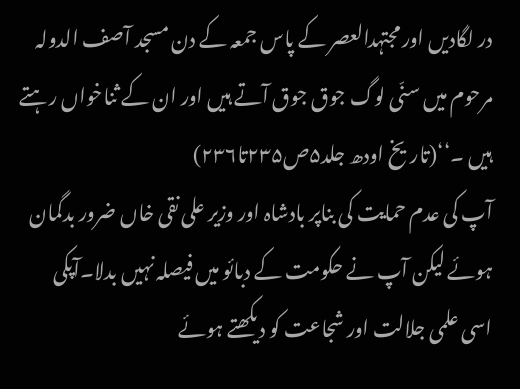در لگادیں اور مجتہدالعصر کے پاس جمعہ کے دن مسجد آصف الدولہ مرحوم میں سنّی لوگ جوق جوق آتے ہیں اور ان کے ثناخواں رہتے ہیں ۔‘‘(تاریخ اودھ جلد۵ص۲۳۵تا۲۳۶)
آپ کی عدم حمایت کی بناپر بادشاہ اور وزیر علی نقی خاں ضرور بدگمان ہوئے لیکن آپ نے حکومت کے دبائو میں فیصلہ نہیں بدلا۔آپکی اسی علمی جلالت اور شجاعت کو دیکھتے ہوئے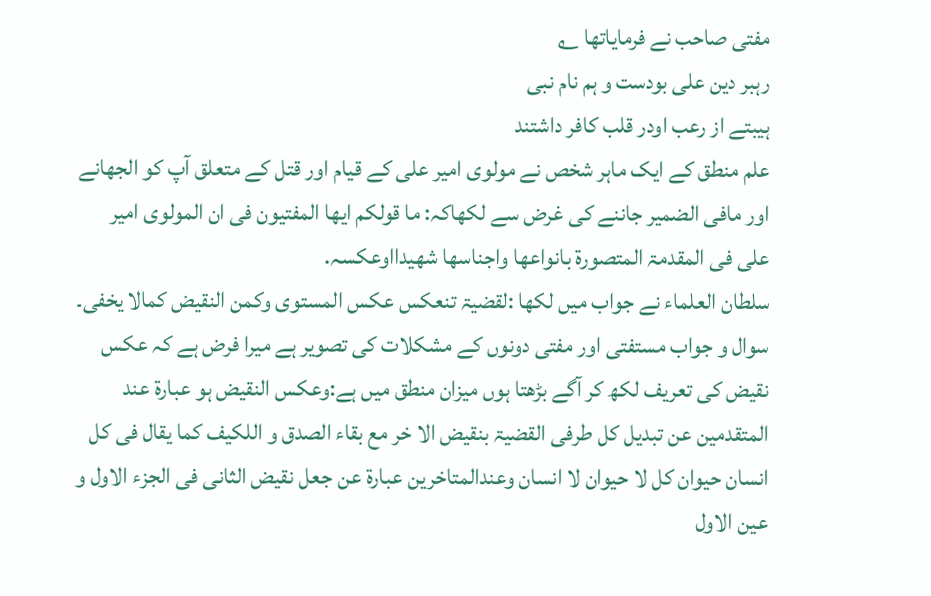مفتی صاحب نے فرمایاتھا ؎
رہبر دین علی بودست و ہم نام نبی
ہیبتے از رعب اودر قلب کافر داشتند
علم منطق کے ایک ماہر شخص نے مولوی امیر علی کے قیام اور قتل کے متعلق آپ کو الجھانے اور مافی الضمیر جاننے کی غرض سے لکھاکہ: ما قولکم ایھا المفتیون فی ان المولوی امیر علی فی المقدمۃ المتصورۃ بانواعھا واجناسھا شھیدااوعکسہ.
سلطان العلماء نے جواب میں لکھا :لقضیۃ تنعکس عکس المستوی وکمن النقیض کمالا یخفی۔ سوال و جواب مستفتی اور مفتی دونوں کے مشکلات کی تصویر ہے میرا فرض ہے کہ عکس نقیض کی تعریف لکھ کر آگے بڑھتا ہوں میزان منطق میں ہے:وعکس النقیض ہو عبارۃ عند المتقدمین عن تبدیل کل طرفی القضیۃ بنقیض الا خر مع بقاء الصدق و اللکیف کما یقال فی کل انسان حیوان کل لا حیوان لا انسان وعندالمتاخرین عبارۃ عن جعل نقیض الثانی فی الجزء الاول و عین الاول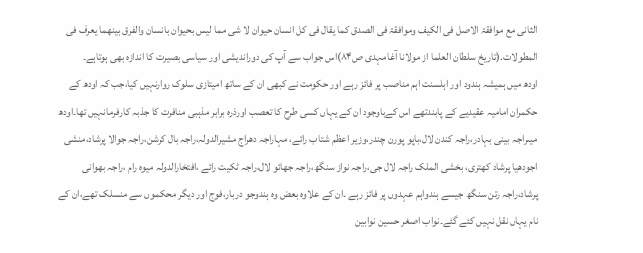الثانی مع موافقۃ الاصل فی الکیف وموافقۃ فی الصدق کما یقال فی کل انسان حیوان لا شی مما لیس بحیوان بانسان والفرق بینھما یعرف فی المطولات.(تاریخ سلطان العلما از مولانا آغامہدی ص۸۴)اس جواب سے آپ کی دوراندیشی اور سیاسی بصیرت کا اندازہ بھی ہوتاہے۔
اودھ میں ہمیشہ ہندود اور اہلسنت اہم مناصب پر فائز رہے اور حکومت نے کبھی ان کے ساتھ امیتازی سلوک روارنہیں کیا،جب کہ اودھ کے حکمران امامیہ عقیدیے کے پابندتھے اس کےباوجود ان کے یہاں کسی طرح کا تعصب اورذرہ برابر مذہبی منافرت کا جذبہ کارفرمانہیں تھا۔اودھ میںراجہ بینی بہادر،راجہ کندن لال،باپو پورن چندر،وزیر اعظم شتاب رائے، مہاراجہ دھراج مشیرالدولہ،راجہ بال کرشن،راجہ جوالا پرشاد،منشی اجودھیا پرشاد کھتری، بخشی الملک راجہ لال جی،راجہ نواز سنگھ،راجہ جھائو لال،راجہ ٹکیت رائے ،افتخارالدولہ میوہ رام ،راجہ بھوانی پرشاد،راجہ رتن سنگھ جیسے ہندواہم عہدوں پر فائز رہے ۔ان کے علاوہ بعض وہ ہندوجو دربار،فوج اور دیگر محکموں سے منسلک تھے،ان کے نام یہاں نقل نہیں کئے گئے۔نواب اصغر حسین نوابین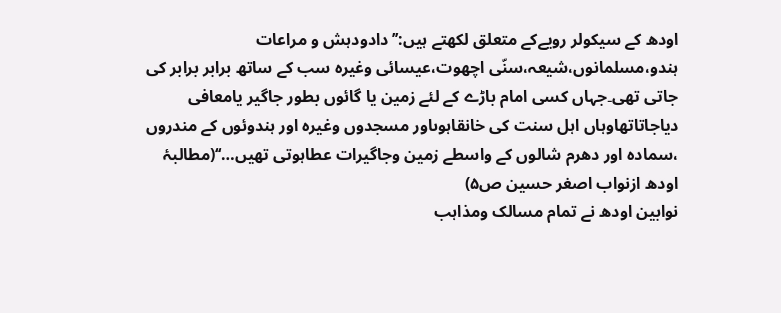اودھ کے سیکولر رویےکے متعلق لکھتے ہیں:’’دادودہش و مراعات ہندو،مسلمانوں،شیعہ،سنّی اچھوت،عیسائی وغیرہ سب کے ساتھ برابر برابر کی جاتی تھی۔جہاں کسی امام باڑے کے لئے زمین یا گائوں بطور جاگیر یامعافی دیاجاتاتھاوہاں اہل سنت کی خانقاہوںاور مسجدوں وغیرہ اور ہندوئوں کے مندروں ،سمادہ اور دھرم شالوں کے واسطے زمین وجاگیرات عطاہوتی تھیں…‘‘(مطالبۂ اودھ ازنواب اصغر حسین ص۵)
نوابین اودھ نے تمام مسالک ومذاہب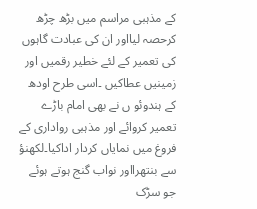کے مذہبی مراسم میں بڑھ چڑھ کرحصہ لیااور ان کی عبادت گاہوں کی تعمیر کے لئے خطیر رقمیں اور زمینیں عطاکیں ۔اسی طرح اودھ کے ہندوئو ں نے بھی امام باڑے تعمیر کروائے اور مذہبی رواداری کے فروغ میں نمایاں کردار اداکیا۔لکھنؤ سے بنتھرااور نواب گنج ہوتے ہوئے جو سڑک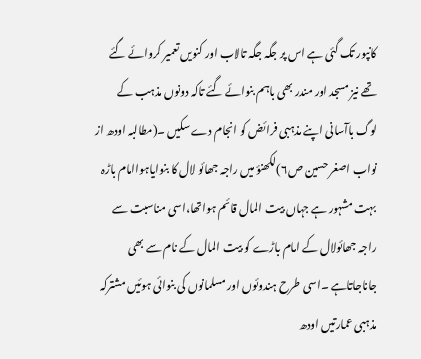کانپور تک گئی ہے اس پر جگہ جگہ تالاب اور کنویں تعمیر کروائے گئے تھے نیز مسجد اور مندر بھی باہم بنوائے گئے تاکہ دونوں مذہب کے لوگ باآسانی اپنے مذہبی فرائض کو انجام دے سکیں ۔(مطالبہ اودھ از نواب اصغر حسین ص۶)لکھنؤ میں راجہ جھائو لال کا بنوایاہواامام باڑہ بہت مشہور ہے جہاں بیت المال قائم ہواتھا،اسی مناسبت سے راجہ جھائولال کے امام باڑے کو بیت المال کے نام سے بھی جاناجاتاہے ۔اسی طرح ہندوئوں اور مسلمانوں کی بنوائی ہوئیں مشترکہ مذہبی عمارتیں اودھ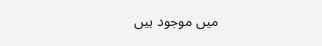میں موجود ہیں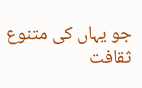جو یہاں کی متنوع ثقافت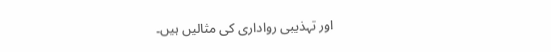اور تہذیبی رواداری کی مثالیں ہیں۔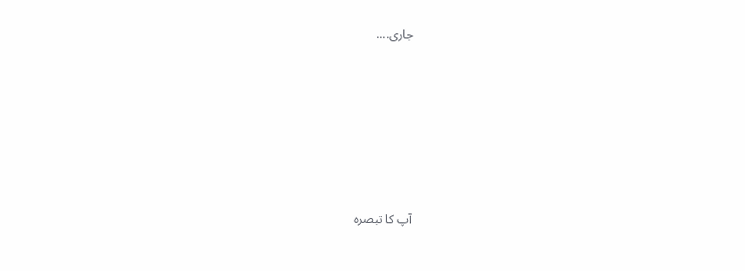جاری....









آپ کا تبصرہ